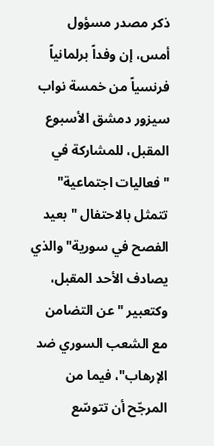ذكر مصدر مسؤول أمس، إن وفداً برلمانياً فرنسياً من خمسة نواب سيزور دمشق الأسبوع المقبل، للمشاركة في "فعاليات اجتماعية" تتمثل بالاحتفال "بعيد الفصح في سورية" والذي يصادف الأحد المقبل، وكتعبير "عن التضامن مع الشعب السوري ضد الإرهاب"، فيما من المرجّح أن تتوسّع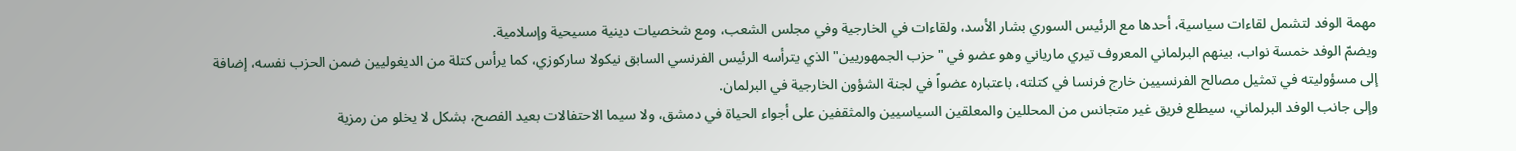مهمة الوفد لتشمل لقاءات سياسية، أحدها مع الرئيس السوري بشار الأسد، ولقاءات في الخارجية وفي مجلس الشعب، ومع شخصيات دينية مسيحية وإسلامية.
ويضمّ الوفد خمسة نواب، بينهم البرلماني المعروف تيري مارياني وهو عضو في "حزب الجمهوريين" الذي يترأسه الرئيس الفرنسي السابق نيكولا ساركوزي، كما يرأس كتلة من الديغوليين ضمن الحزب نفسه، إضافة إلى مسؤوليته في تمثيل مصالح الفرنسيين خارج فرنسا في كتلته، باعتباره عضواً في لجنة الشؤون الخارجية في البرلمان.
وإلى جانب الوفد البرلماني، سيطلع فريق غير متجانس من المحللين والمعلقين السياسيين والمثقفين على أجواء الحياة في دمشق، ولا سيما الاحتفالات بعيد الفصح، بشكل لا يخلو من رمزية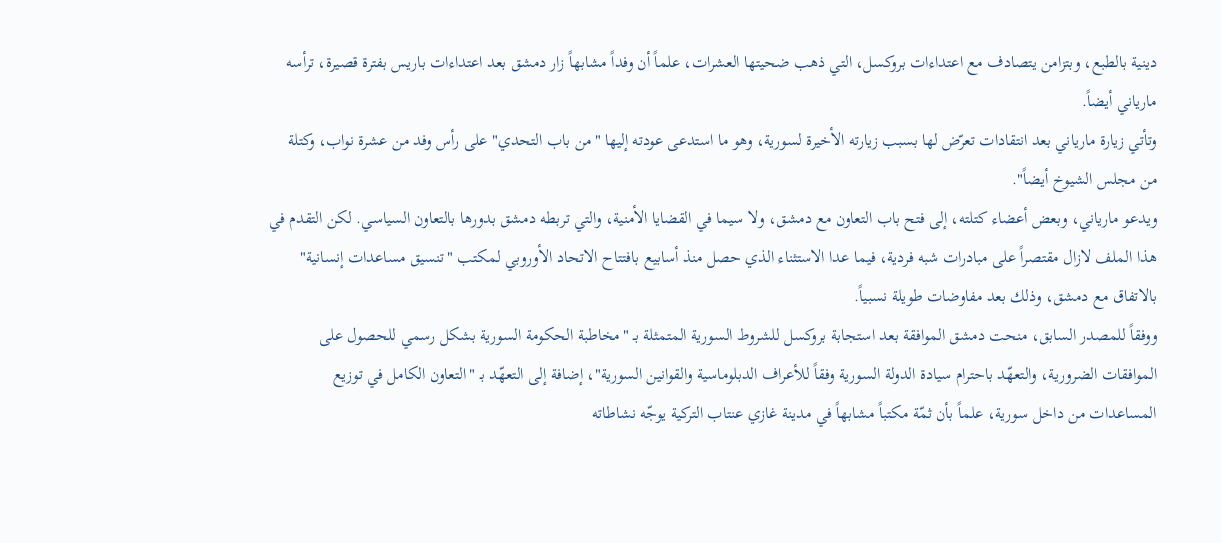دينية بالطبع، وبتزامن يتصادف مع اعتداءات بروكسل، التي ذهب ضحيتها العشرات، علماً أن وفداً مشابهاً زار دمشق بعد اعتداءات باريس بفترة قصيرة، ترأسه مارياني أيضاً.
وتأتي زيارة مارياني بعد انتقادات تعرّض لها بسبب زيارته الأخيرة لسورية، وهو ما استدعى عودته إليها "من باب التحدي" على رأس وفد من عشرة نواب، وكتلة من مجلس الشيوخ أيضاً".
ويدعو مارياني، وبعض أعضاء كتلته، إلى فتح باب التعاون مع دمشق، ولا سيما في القضايا الأمنية، والتي تربطه دمشق بدورها بالتعاون السياسي. لكن التقدم في هذا الملف لازال مقتصراً على مبادرات شبه فردية، فيما عدا الاستثناء الذي حصل منذ أسابيع بافتتاح الاتحاد الأوروبي لمكتب "تنسيق مساعدات إنسانية" بالاتفاق مع دمشق، وذلك بعد مفاوضات طويلة نسبياً.
ووفقاً للمصدر السابق، منحت دمشق الموافقة بعد استجابة بروكسل للشروط السورية المتمثلة بـ "مخاطبة الحكومة السورية بشكل رسمي للحصول على الموافقات الضرورية، والتعهّد باحترام سيادة الدولة السورية وفقاً للأعراف الدبلوماسية والقوانين السورية"، إضافة إلى التعهّد بـ "التعاون الكامل في توزيع المساعدات من داخل سورية، علماً بأن ثمّة مكتباً مشابهاً في مدينة غازي عنتاب التركية يوجّه نشاطاته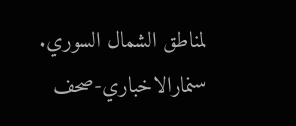لمناطق الشمال السوري.
سنمارالاخباري-صحف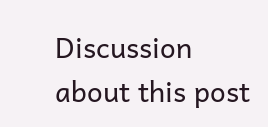Discussion about this post